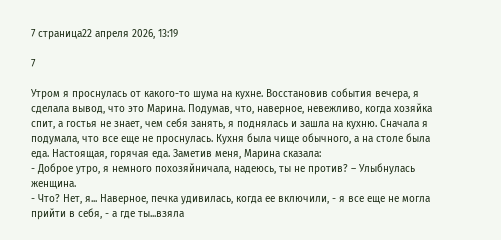7 страница22 апреля 2026, 13:19

7

Утром я проснулась от какого-то шума на кухне. Восстановив события вечера, я сделала вывод, что это Марина. Подумав, что, наверное, невежливо, когда хозяйка спит, а гостья не знает, чем себя занять, я поднялась и зашла на кухню. Сначала я подумала, что все еще не проснулась. Кухня была чище обычного, а на столе была еда. Настоящая, горячая еда. Заметив меня, Марина сказала:
- Доброе утро, я немного похозяйничала, надеюсь, ты не против? – Улыбнулась женщина.
- Что? Нет, я... Наверное, печка удивилась, когда ее включили, - я все еще не могла прийти в себя, - а где ты...взяла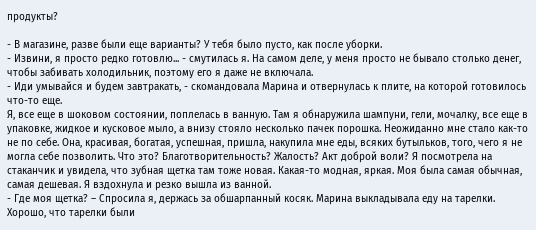продукты?

- В магазине, разве были еще варианты? У тебя было пусто, как после уборки.
- Извини, я просто редко готовлю... - смутилась я. На самом деле, у меня просто не бывало столько денег, чтобы забивать холодильник, поэтому его я даже не включала.
- Иди умывайся и будем завтракать, - скомандовала Марина и отвернулась к плите, на которой готовилось что-то еще.
Я, все еще в шоковом состоянии, поплелась в ванную. Там я обнаружила шампуни, гели, мочалку, все еще в упаковке, жидкое и кусковое мыло, а внизу стояло несколько пачек порошка. Неожиданно мне стало как-то не по себе. Она, красивая, богатая, успешная, пришла, накупила мне еды, всяких бутыльков, того, чего я не могла себе позволить. Что это? Благотворительность? Жалость? Акт доброй воли? Я посмотрела на стаканчик и увидела, что зубная щетка там тоже новая. Какая-то модная, яркая. Моя была самая обычная, самая дешевая. Я вздохнула и резко вышла из ванной.
- Где моя щетка? – Спросила я, держась за обшарпанный косяк. Марина выкладывала еду на тарелки. Хорошо, что тарелки были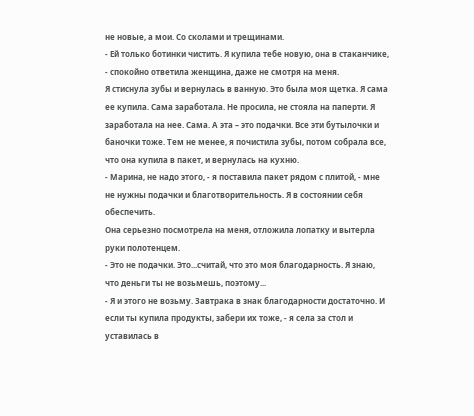не новые, а мои. Со сколами и трещинами.
- Ей только ботинки чистить. Я купила тебе новую, она в стаканчике, - спокойно ответила женщина, даже не смотря на меня.
Я стиснула зубы и вернулась в ванную. Это была моя щетка. Я сама ее купила. Сама заработала. Не просила, не стояла на паперти. Я заработала на нее. Сама. А эта – это подачки. Все эти бутылочки и баночки тоже. Тем не менее, я почистила зубы, потом собрала все, что она купила в пакет, и вернулась на кухню.
- Марина, не надо этого, - я поставила пакет рядом с плитой, - мне не нужны подачки и благотворительность. Я в состоянии себя обеспечить.
Она серьезно посмотрела на меня, отложила лопатку и вытерла руки полотенцем.
- Это не подачки. Это...считай, что это моя благодарность. Я знаю, что деньги ты не возьмешь, поэтому...
- Я и этого не возьму. Завтрака в знак благодарности достаточно. И если ты купила продукты, забери их тоже, - я села за стол и уставилась в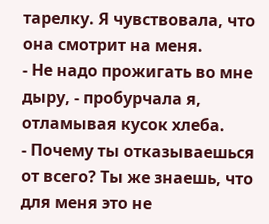тарелку. Я чувствовала, что она смотрит на меня.
- Не надо прожигать во мне дыру, - пробурчала я, отламывая кусок хлеба.
- Почему ты отказываешься от всего? Ты же знаешь, что для меня это не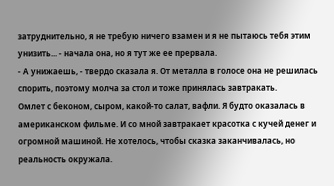затруднительно, я не требую ничего взамен и я не пытаюсь тебя этим унизить... - начала она, но я тут же ее прервала.
- А унижаешь, - твердо сказала я. От металла в голосе она не решилась спорить, поэтому молча за стол и тоже принялась завтракать.
Омлет с беконом, сыром, какой-то салат, вафли. Я будто оказалась в американском фильме. И со мной завтракает красотка с кучей денег и огромной машиной. Не хотелось, чтобы сказка заканчивалась, но реальность окружала.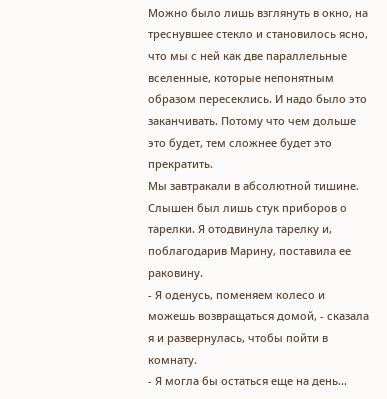Можно было лишь взглянуть в окно, на треснувшее стекло и становилось ясно, что мы с ней как две параллельные вселенные, которые непонятным образом пересеклись. И надо было это заканчивать. Потому что чем дольше это будет, тем сложнее будет это прекратить.
Мы завтракали в абсолютной тишине. Слышен был лишь стук приборов о тарелки. Я отодвинула тарелку и, поблагодарив Марину, поставила ее раковину.
- Я оденусь, поменяем колесо и можешь возвращаться домой, - сказала я и развернулась, чтобы пойти в комнату.
- Я могла бы остаться еще на день...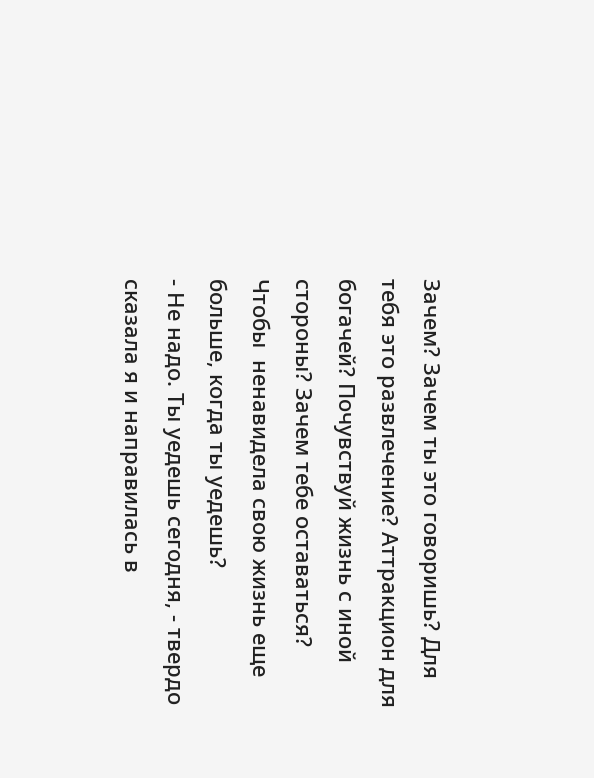Зачем? Зачем ты это говоришь? Для тебя это развлечение? Аттракцион для богачей? Почувствуй жизнь с иной стороны? Зачем тебе оставаться? Чтобы  ненавидела свою жизнь еще больше, когда ты уедешь?
- Не надо. Ты уедешь сегодня, - твердо сказала я и направилась в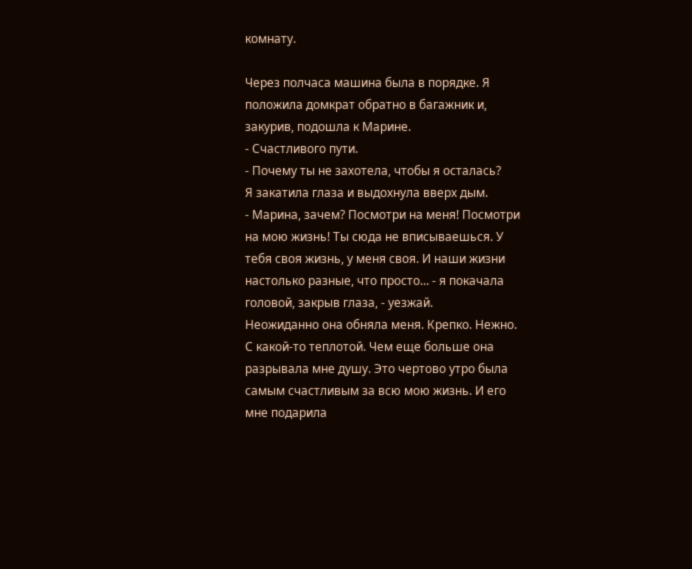комнату.

Через полчаса машина была в порядке. Я положила домкрат обратно в багажник и, закурив, подошла к Марине.
- Счастливого пути.
- Почему ты не захотела, чтобы я осталась?
Я закатила глаза и выдохнула вверх дым.
- Марина, зачем? Посмотри на меня! Посмотри на мою жизнь! Ты сюда не вписываешься. У тебя своя жизнь, у меня своя. И наши жизни настолько разные, что просто... - я покачала головой, закрыв глаза, - уезжай.
Неожиданно она обняла меня. Крепко. Нежно. С какой-то теплотой. Чем еще больше она разрывала мне душу. Это чертово утро была самым счастливым за всю мою жизнь. И его мне подарила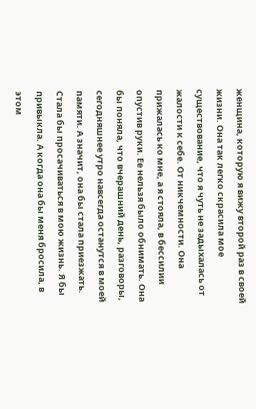женщина, которую я вижу второй раз в своей жизни. Она так легко скрасила мое существование, что я чуть не задыхалась от жалости к себе. От никчемности. Она прижалась ко мне, а я стояла, в бессилии опустив руки. Ее нельзя было обнимать. Она бы поняла, что вчерашний день, разговоры, сегодняшнее утро навсегда останутся в моей памяти. А значит, она бы стала приезжать. Стала бы просачиваться в мою жизнь. Я бы привыкла. А когда она бы меня бросила, в этом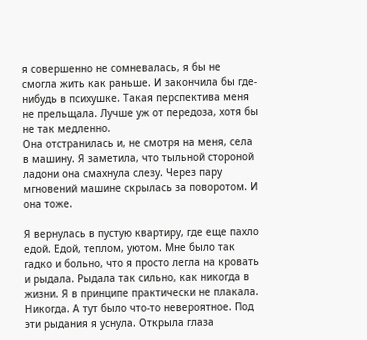я совершенно не сомневалась, я бы не смогла жить как раньше. И закончила бы где-нибудь в психушке. Такая перспектива меня не прельщала. Лучше уж от передоза, хотя бы не так медленно.
Она отстранилась и, не смотря на меня, села в машину. Я заметила, что тыльной стороной ладони она смахнула слезу. Через пару мгновений машине скрылась за поворотом. И она тоже.

Я вернулась в пустую квартиру, где еще пахло едой. Едой, теплом, уютом. Мне было так гадко и больно, что я просто легла на кровать и рыдала. Рыдала так сильно, как никогда в жизни. Я в принципе практически не плакала. Никогда. А тут было что-то невероятное. Под эти рыдания я уснула. Открыла глаза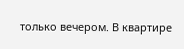только вечером. В квартире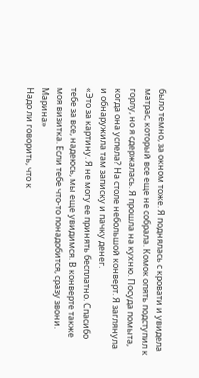было темно, за окном тоже. Я поднялась с кровати и увидела матрас, который все еще не собрала. Комок опять подступил к горлу, но я сдержалась. Я прошла на кухню. Посуда помыта, когда она успела? На столе небольшой конверт. Я заглянула и обнаружила там записку и пачку денег.
«Это за картину. Я не могу ее принять бесплатно. Спасибо тебе за все, надеюсь, мы еще увидимся. В конверте также моя визитка. Если тебе что-то понадобится, сразу звони. Марина»
Надо ли говорить, что к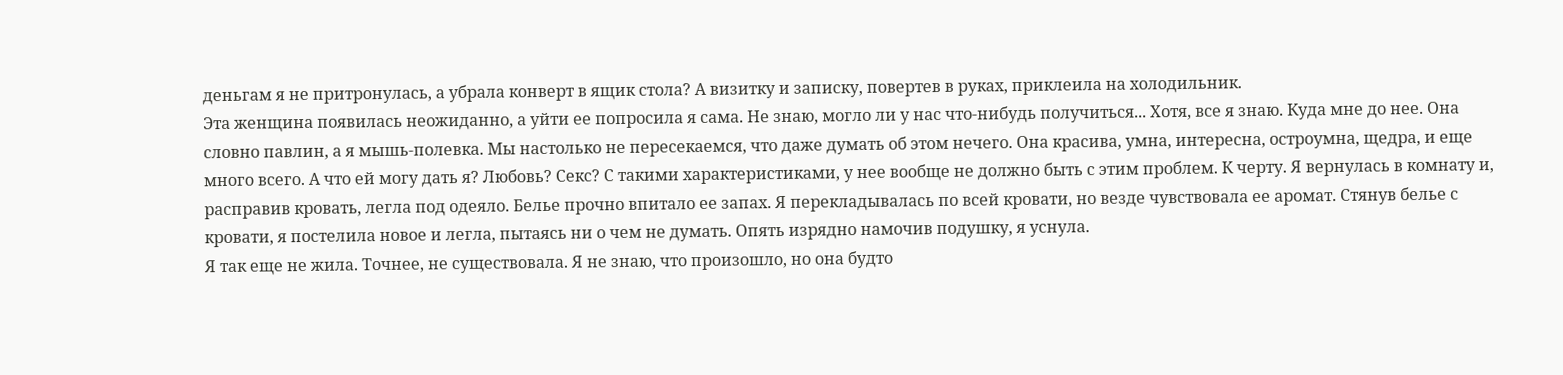деньгам я не притронулась, а убрала конверт в ящик стола? А визитку и записку, повертев в руках, приклеила на холодильник.
Эта женщина появилась неожиданно, а уйти ее попросила я сама. Не знаю, могло ли у нас что-нибудь получиться... Хотя, все я знаю. Куда мне до нее. Она словно павлин, а я мышь-полевка. Мы настолько не пересекаемся, что даже думать об этом нечего. Она красива, умна, интересна, остроумна, щедра, и еще много всего. А что ей могу дать я? Любовь? Секс? С такими характеристиками, у нее вообще не должно быть с этим проблем. К черту. Я вернулась в комнату и, расправив кровать, легла под одеяло. Белье прочно впитало ее запах. Я перекладывалась по всей кровати, но везде чувствовала ее аромат. Стянув белье с кровати, я постелила новое и легла, пытаясь ни о чем не думать. Опять изрядно намочив подушку, я уснула.
Я так еще не жила. Точнее, не существовала. Я не знаю, что произошло, но она будто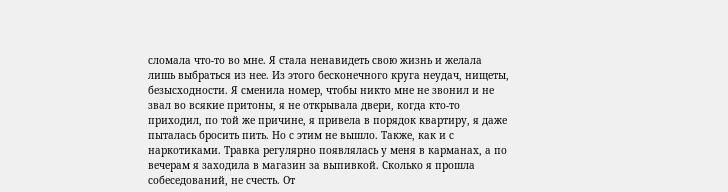сломала что-то во мне. Я стала ненавидеть свою жизнь и желала лишь выбраться из нее. Из этого бесконечного круга неудач, нищеты, безысходности. Я сменила номер, чтобы никто мне не звонил и не звал во всякие притоны, я не открывала двери, когда кто-то приходил, по той же причине, я привела в порядок квартиру, я даже пыталась бросить пить. Но с этим не вышло. Также, как и с наркотиками. Травка регулярно появлялась у меня в карманах, а по вечерам я заходила в магазин за выпивкой. Сколько я прошла собеседований, не счесть. От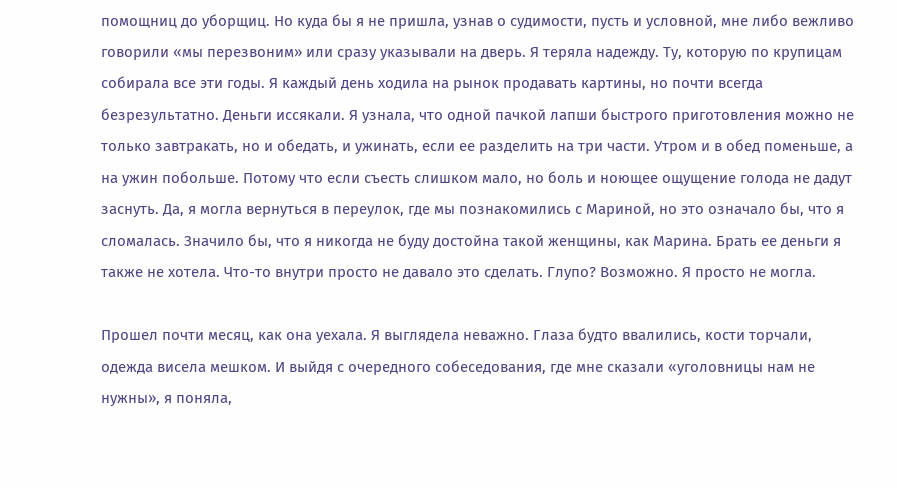помощниц до уборщиц. Но куда бы я не пришла, узнав о судимости, пусть и условной, мне либо вежливо говорили «мы перезвоним» или сразу указывали на дверь. Я теряла надежду. Ту, которую по крупицам собирала все эти годы. Я каждый день ходила на рынок продавать картины, но почти всегда безрезультатно. Деньги иссякали. Я узнала, что одной пачкой лапши быстрого приготовления можно не только завтракать, но и обедать, и ужинать, если ее разделить на три части. Утром и в обед поменьше, а на ужин побольше. Потому что если съесть слишком мало, но боль и ноющее ощущение голода не дадут заснуть. Да, я могла вернуться в переулок, где мы познакомились с Мариной, но это означало бы, что я сломалась. Значило бы, что я никогда не буду достойна такой женщины, как Марина. Брать ее деньги я также не хотела. Что-то внутри просто не давало это сделать. Глупо? Возможно. Я просто не могла.

Прошел почти месяц, как она уехала. Я выглядела неважно. Глаза будто ввалились, кости торчали, одежда висела мешком. И выйдя с очередного собеседования, где мне сказали «уголовницы нам не нужны», я поняла,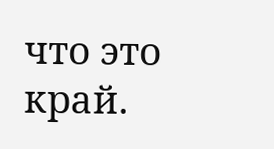что это край.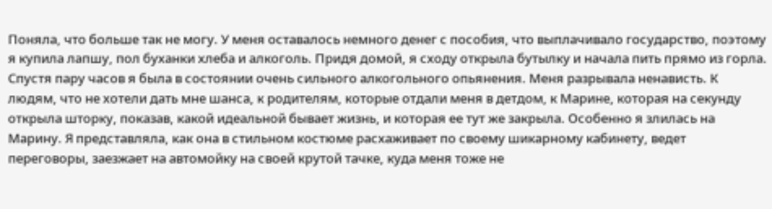Поняла, что больше так не могу. У меня оставалось немного денег с пособия, что выплачивало государство, поэтому я купила лапшу, пол буханки хлеба и алкоголь. Придя домой, я сходу открыла бутылку и начала пить прямо из горла. Спустя пару часов я была в состоянии очень сильного алкогольного опьянения. Меня разрывала ненависть. К людям, что не хотели дать мне шанса, к родителям, которые отдали меня в детдом, к Марине, которая на секунду открыла шторку, показав, какой идеальной бывает жизнь, и которая ее тут же закрыла. Особенно я злилась на Марину. Я представляла, как она в стильном костюме расхаживает по своему шикарному кабинету, ведет переговоры, заезжает на автомойку на своей крутой тачке, куда меня тоже не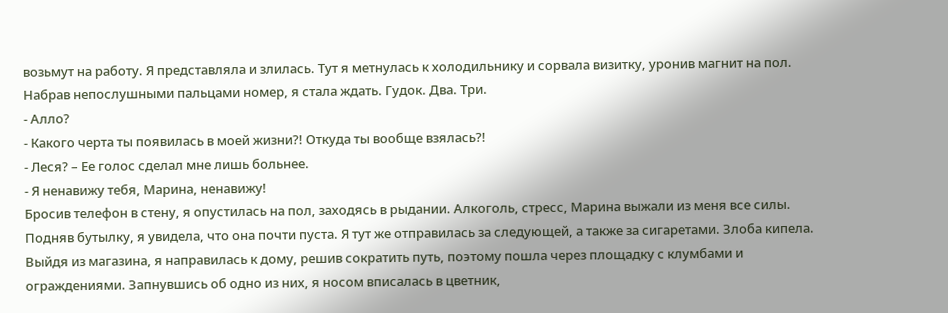возьмут на работу. Я представляла и злилась. Тут я метнулась к холодильнику и сорвала визитку, уронив магнит на пол. Набрав непослушными пальцами номер, я стала ждать. Гудок. Два. Три.
- Алло?
- Какого черта ты появилась в моей жизни?! Откуда ты вообще взялась?!
- Леся? – Ее голос сделал мне лишь больнее.
- Я ненавижу тебя, Марина, ненавижу!
Бросив телефон в стену, я опустилась на пол, заходясь в рыдании. Алкоголь, стресс, Марина выжали из меня все силы. Подняв бутылку, я увидела, что она почти пуста. Я тут же отправилась за следующей, а также за сигаретами. Злоба кипела. Выйдя из магазина, я направилась к дому, решив сократить путь, поэтому пошла через площадку с клумбами и ограждениями. Запнувшись об одно из них, я носом вписалась в цветник,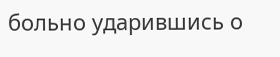больно ударившись о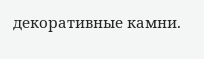декоративные камни.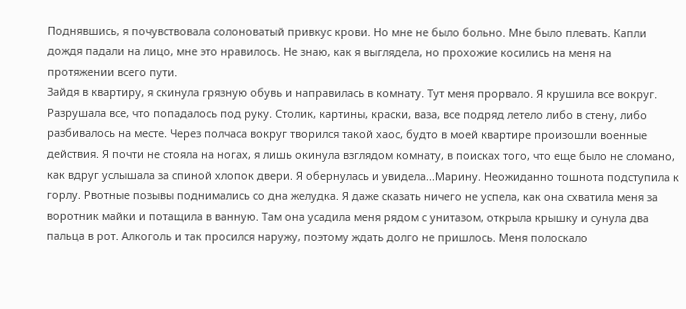Поднявшись, я почувствовала солоноватый привкус крови. Но мне не было больно. Мне было плевать. Капли дождя падали на лицо, мне это нравилось. Не знаю, как я выглядела, но прохожие косились на меня на протяжении всего пути.
Зайдя в квартиру, я скинула грязную обувь и направилась в комнату. Тут меня прорвало. Я крушила все вокруг. Разрушала все, что попадалось под руку. Столик, картины, краски, ваза, все подряд летело либо в стену, либо разбивалось на месте. Через полчаса вокруг творился такой хаос, будто в моей квартире произошли военные действия. Я почти не стояла на ногах, я лишь окинула взглядом комнату, в поисках того, что еще было не сломано, как вдруг услышала за спиной хлопок двери. Я обернулась и увидела...Марину. Неожиданно тошнота подступила к горлу. Рвотные позывы поднимались со дна желудка. Я даже сказать ничего не успела, как она схватила меня за воротник майки и потащила в ванную. Там она усадила меня рядом с унитазом, открыла крышку и сунула два пальца в рот. Алкоголь и так просился наружу, поэтому ждать долго не пришлось. Меня полоскало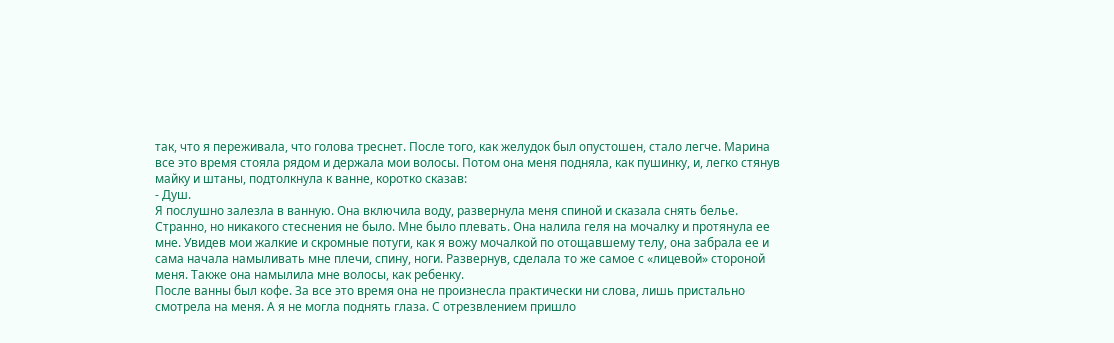так, что я переживала, что голова треснет. После того, как желудок был опустошен, стало легче. Марина все это время стояла рядом и держала мои волосы. Потом она меня подняла, как пушинку, и, легко стянув майку и штаны, подтолкнула к ванне, коротко сказав:
- Душ.
Я послушно залезла в ванную. Она включила воду, развернула меня спиной и сказала снять белье. Странно, но никакого стеснения не было. Мне было плевать. Она налила геля на мочалку и протянула ее мне. Увидев мои жалкие и скромные потуги, как я вожу мочалкой по отощавшему телу, она забрала ее и сама начала намыливать мне плечи, спину, ноги. Развернув, сделала то же самое с «лицевой» стороной меня. Также она намылила мне волосы, как ребенку.
После ванны был кофе. За все это время она не произнесла практически ни слова, лишь пристально смотрела на меня. А я не могла поднять глаза. С отрезвлением пришло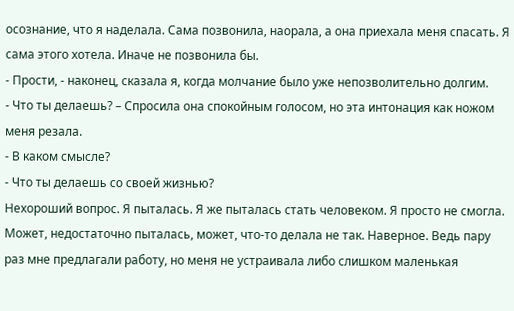осознание, что я наделала. Сама позвонила, наорала, а она приехала меня спасать. Я сама этого хотела. Иначе не позвонила бы.
- Прости, - наконец, сказала я, когда молчание было уже непозволительно долгим.
- Что ты делаешь? – Спросила она спокойным голосом, но эта интонация как ножом меня резала.
- В каком смысле?
- Что ты делаешь со своей жизнью?
Нехороший вопрос. Я пыталась. Я же пыталась стать человеком. Я просто не смогла. Может, недостаточно пыталась, может, что-то делала не так. Наверное. Ведь пару раз мне предлагали работу, но меня не устраивала либо слишком маленькая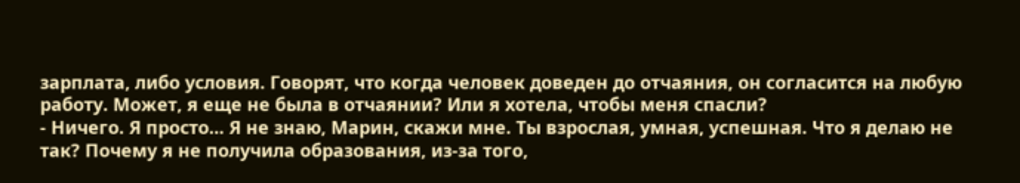зарплата, либо условия. Говорят, что когда человек доведен до отчаяния, он согласится на любую работу. Может, я еще не была в отчаянии? Или я хотела, чтобы меня спасли?
- Ничего. Я просто... Я не знаю, Марин, скажи мне. Ты взрослая, умная, успешная. Что я делаю не так? Почему я не получила образования, из-за того,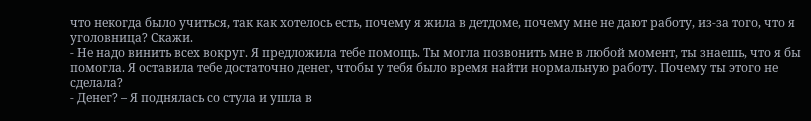что некогда было учиться, так как хотелось есть, почему я жила в детдоме, почему мне не дают работу, из-за того, что я уголовница? Скажи.
- Не надо винить всех вокруг. Я предложила тебе помощь. Ты могла позвонить мне в любой момент, ты знаешь, что я бы помогла. Я оставила тебе достаточно денег, чтобы у тебя было время найти нормальную работу. Почему ты этого не сделала?
- Денег? – Я поднялась со стула и ушла в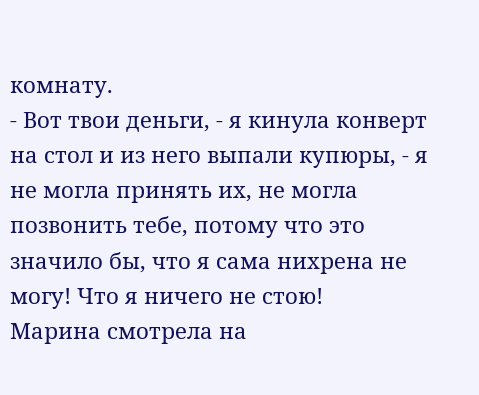комнату.
- Вот твои деньги, - я кинула конверт на стол и из него выпали купюры, - я не могла принять их, не могла позвонить тебе, потому что это значило бы, что я сама нихрена не могу! Что я ничего не стою!
Марина смотрела на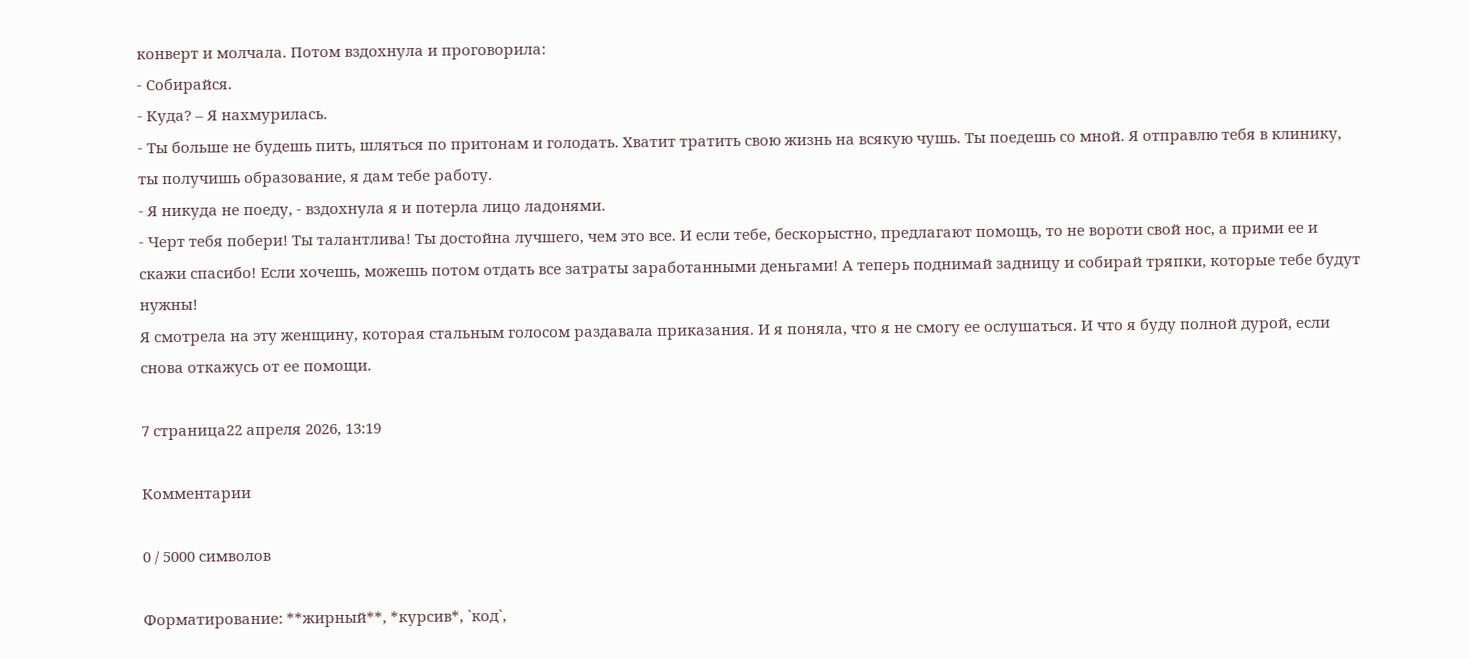конверт и молчала. Потом вздохнула и проговорила:
- Собирайся.
- Куда? – Я нахмурилась.
- Ты больше не будешь пить, шляться по притонам и голодать. Хватит тратить свою жизнь на всякую чушь. Ты поедешь со мной. Я отправлю тебя в клинику, ты получишь образование, я дам тебе работу.
- Я никуда не поеду, - вздохнула я и потерла лицо ладонями.
- Черт тебя побери! Ты талантлива! Ты достойна лучшего, чем это все. И если тебе, бескорыстно, предлагают помощь, то не вороти свой нос, а прими ее и скажи спасибо! Если хочешь, можешь потом отдать все затраты заработанными деньгами! А теперь поднимай задницу и собирай тряпки, которые тебе будут нужны!
Я смотрела на эту женщину, которая стальным голосом раздавала приказания. И я поняла, что я не смогу ее ослушаться. И что я буду полной дурой, если снова откажусь от ее помощи.

7 страница22 апреля 2026, 13:19

Комментарии

0 / 5000 символов

Форматирование: **жирный**, *курсив*, `код`,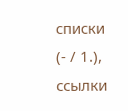списки (- / 1.), ссылки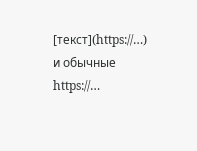[текст](https://…) и обычные https://…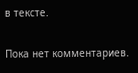в тексте.

Пока нет комментариев.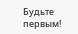Будьте первым!